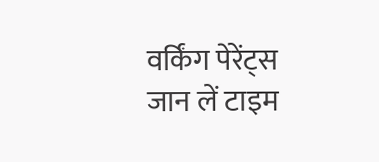वर्किंग पेरेंट्स जान लें टाइम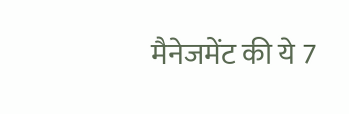मैनेजमेंट की ये 7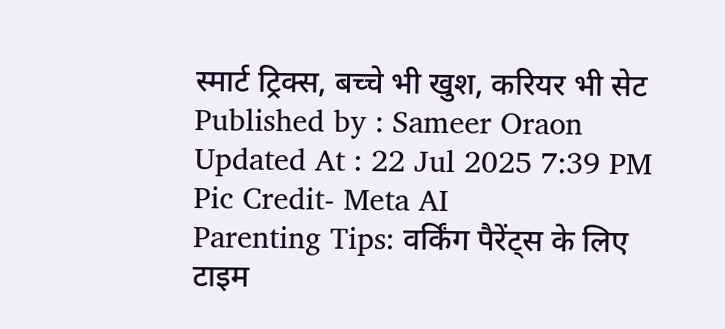स्मार्ट ट्रिक्स, बच्चे भी खुश, करियर भी सेट
Published by : Sameer Oraon Updated At : 22 Jul 2025 7:39 PM
Pic Credit- Meta AI
Parenting Tips: वर्किंग पैरेंट्स के लिए टाइम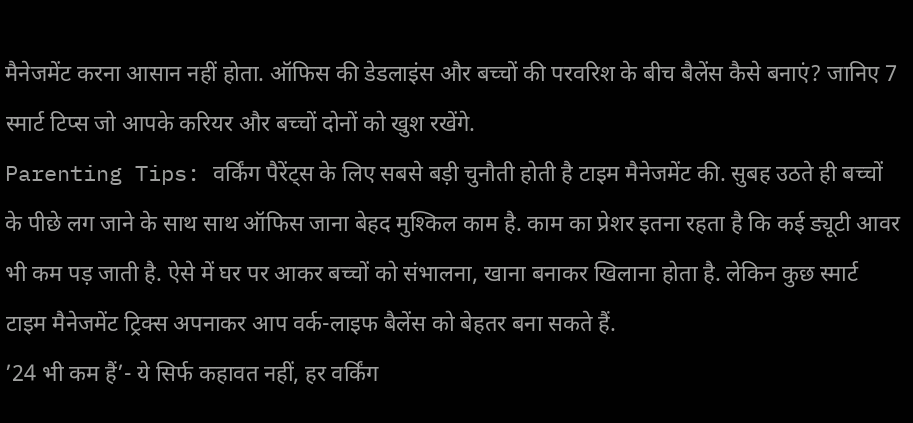मैनेजमेंट करना आसान नहीं होता. ऑफिस की डेडलाइंस और बच्चों की परवरिश के बीच बैलेंस कैसे बनाएं? जानिए 7 स्मार्ट टिप्स जो आपके करियर और बच्चों दोनों को खुश रखेंगे.
Parenting Tips: वर्किंग पैरेंट्स के लिए सबसे बड़ी चुनौती होती है टाइम मैनेजमेंट की. सुबह उठते ही बच्चों के पीछे लग जाने के साथ साथ ऑफिस जाना बेहद मुश्किल काम है. काम का प्रेशर इतना रहता है कि कई ड्यूटी आवर भी कम पड़ जाती है. ऐसे में घर पर आकर बच्चों को संभालना, खाना बनाकर खिलाना होता है. लेकिन कुछ स्मार्ट टाइम मैनेजमेंट ट्रिक्स अपनाकर आप वर्क-लाइफ बैलेंस को बेहतर बना सकते हैं.
’24 भी कम हैं’- ये सिर्फ कहावत नहीं, हर वर्किंग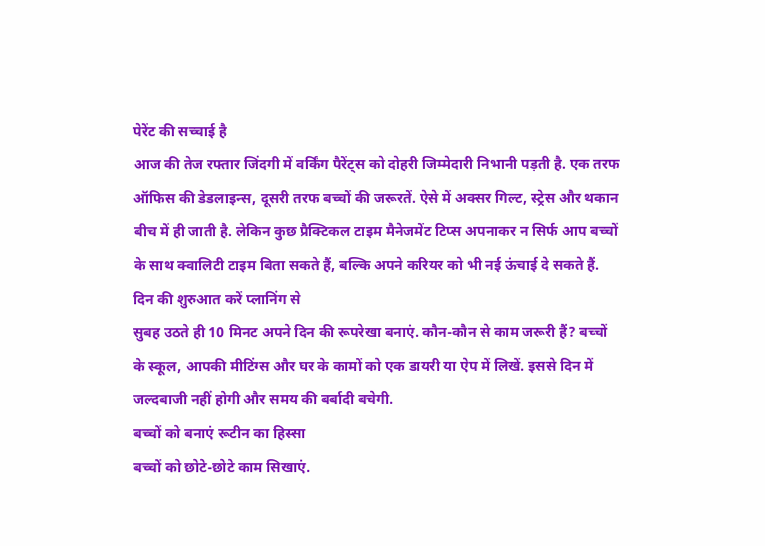पेरेंट की सच्चाई है
आज की तेज रफ्तार जिंदगी में वर्किंग पैरेंट्स को दोहरी जिम्मेदारी निभानी पड़ती है. एक तरफ ऑफिस की डेडलाइन्स, दूसरी तरफ बच्चों की जरूरतें. ऐसे में अक्सर गिल्ट, स्ट्रेस और थकान बीच में ही जाती है. लेकिन कुछ प्रैक्टिकल टाइम मैनेजमेंट टिप्स अपनाकर न सिर्फ आप बच्चों के साथ क्वालिटी टाइम बिता सकते हैं, बल्कि अपने करियर को भी नई ऊंचाई दे सकते हैं.
दिन की शुरुआत करें प्लानिंग से
सुबह उठते ही 10 मिनट अपने दिन की रूपरेखा बनाएं. कौन-कौन से काम जरूरी हैं? बच्चों के स्कूल, आपकी मीटिंग्स और घर के कामों को एक डायरी या ऐप में लिखें. इससे दिन में जल्दबाजी नहीं होगी और समय की बर्बादी बचेगी.
बच्चों को बनाएं रूटीन का हिस्सा
बच्चों को छोटे-छोटे काम सिखाएं.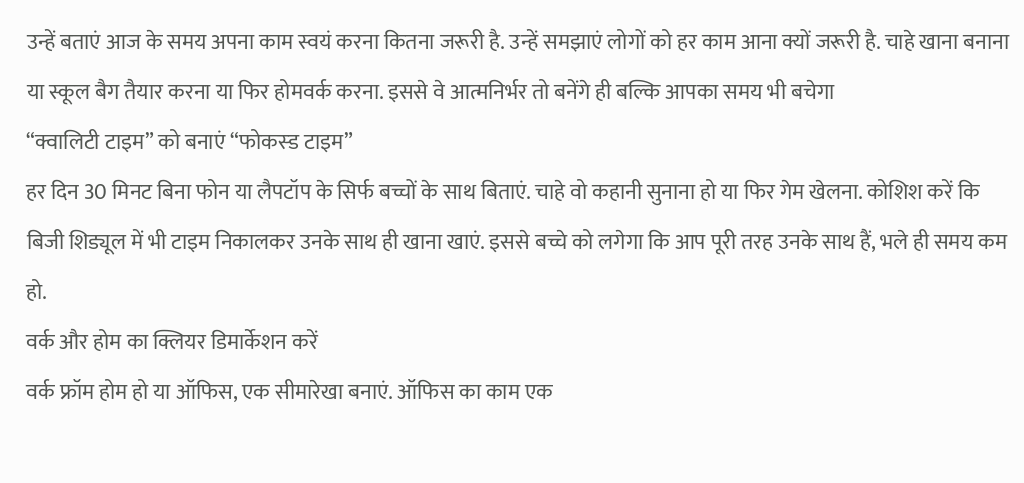उन्हें बताएं आज के समय अपना काम स्वयं करना कितना जरूरी है. उन्हें समझाएं लोगों को हर काम आना क्यों जरूरी है. चाहे खाना बनाना या स्कूल बैग तैयार करना या फिर होमवर्क करना. इससे वे आत्मनिर्भर तो बनेंगे ही बल्कि आपका समय भी बचेगा
“क्वालिटी टाइम” को बनाएं “फोकस्ड टाइम”
हर दिन 30 मिनट बिना फोन या लैपटॉप के सिर्फ बच्चों के साथ बिताएं. चाहे वो कहानी सुनाना हो या फिर गेम खेलना. कोशिश करें कि बिजी शिड्यूल में भी टाइम निकालकर उनके साथ ही खाना खाएं. इससे बच्चे को लगेगा कि आप पूरी तरह उनके साथ हैं, भले ही समय कम हो.
वर्क और होम का क्लियर डिमार्केशन करें
वर्क फ्रॉम होम हो या ऑफिस, एक सीमारेखा बनाएं. ऑफिस का काम एक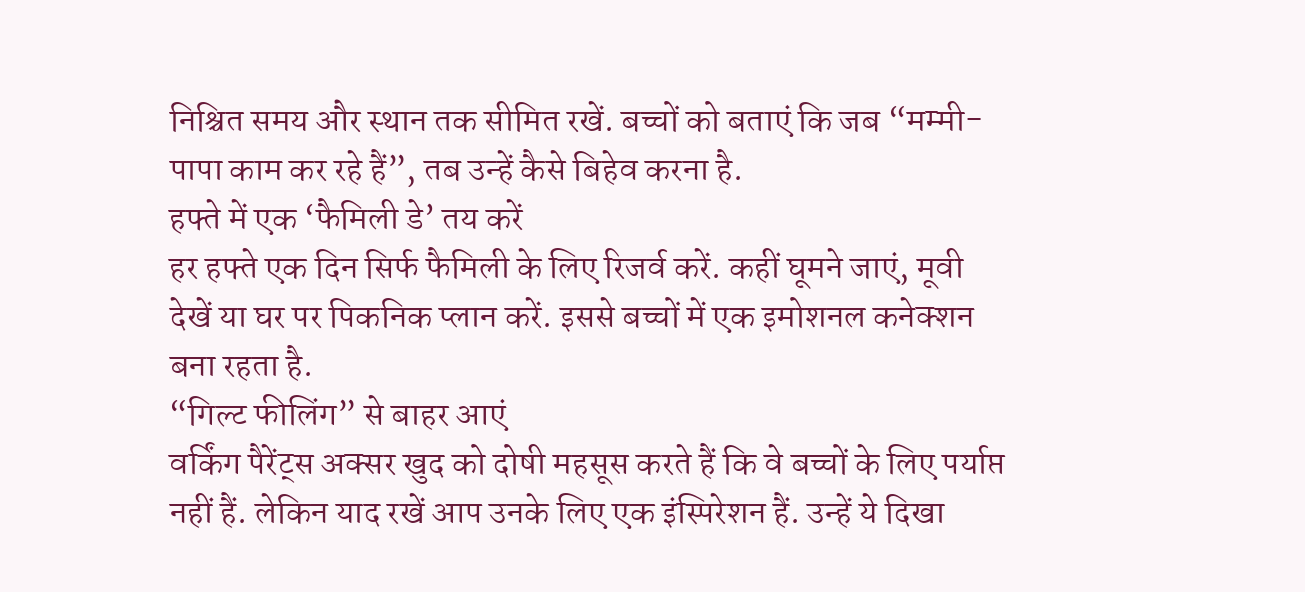निश्चित समय और स्थान तक सीमित रखें. बच्चों को बताएं कि जब “मम्मी-पापा काम कर रहे हैं”, तब उन्हें कैसे बिहेव करना है.
हफ्ते में एक ‘फैमिली डे’ तय करें
हर हफ्ते एक दिन सिर्फ फैमिली के लिए रिजर्व करें. कहीं घूमने जाएं, मूवी देखें या घर पर पिकनिक प्लान करें. इससे बच्चों में एक इमोशनल कनेक्शन बना रहता है.
“गिल्ट फीलिंग” से बाहर आएं
वर्किंग पैरेंट्स अक्सर खुद को दोषी महसूस करते हैं कि वे बच्चों के लिए पर्याप्त नहीं हैं. लेकिन याद रखें आप उनके लिए एक इंस्पिरेशन हैं. उन्हें ये दिखा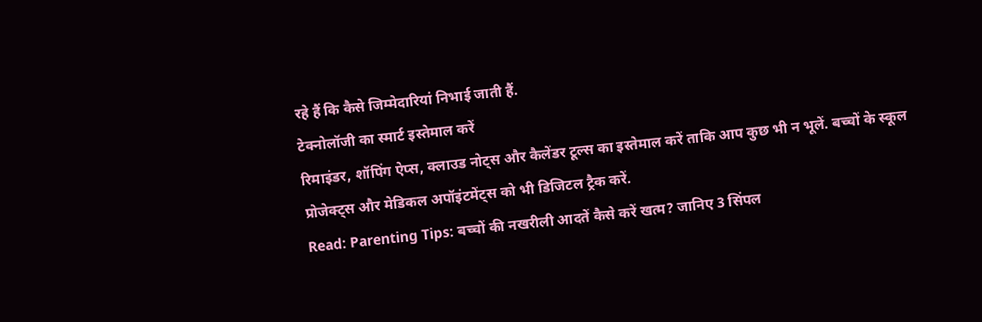रहे हैं कि कैसे जिम्मेदारियां निभाई जाती हैं.
टेक्नोलॉजी का स्मार्ट इस्तेमाल करें
रिमाइंडर, शॉपिंग ऐप्स, क्लाउड नोट्स और कैलेंडर टूल्स का इस्तेमाल करें ताकि आप कुछ भी न भूलें. बच्चों के स्कूल प्रोजेक्ट्स और मेडिकल अपॉइंटमेंट्स को भी डिजिटल ट्रैक करें.
Read: Parenting Tips: बच्चों की नखरीली आदतें कैसे करें खत्म? जानिए 3 सिंपल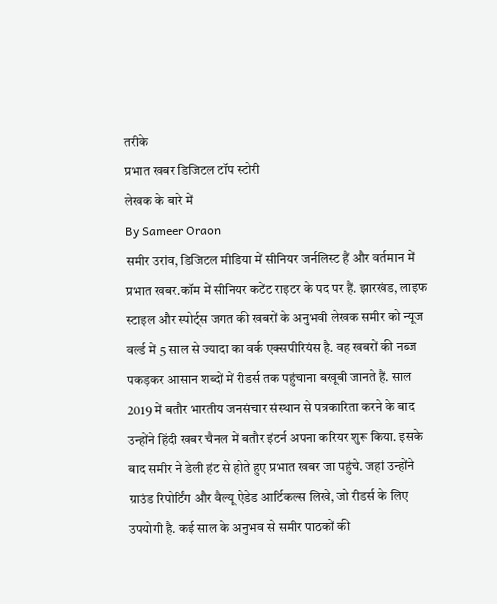तरीके
प्रभात खबर डिजिटल टॉप स्टोरी
लेखक के बारे में
By Sameer Oraon
समीर उरांव, डिजिटल मीडिया में सीनियर जर्नलिस्ट हैं और वर्तमान में प्रभात खबर.कॉम में सीनियर कटेंट राइटर के पद पर हैं. झारखंड, लाइफ स्टाइल और स्पोर्ट्स जगत की खबरों के अनुभवी लेखक समीर को न्यूज वर्ल्ड में 5 साल से ज्यादा का वर्क एक्सपीरियंस है. वह खबरों की नब्ज पकड़कर आसान शब्दों में रीडर्स तक पहुंचाना बखूबी जानते हैं. साल 2019 में बतौर भारतीय जनसंचार संस्थान से पत्रकारिता करने के बाद उन्होंने हिंदी खबर चैनल में बतौर इंटर्न अपना करियर शुरू किया. इसके बाद समीर ने डेली हंट से होते हुए प्रभात खबर जा पहुंचे. जहां उन्होंने ग्राउंड रिपोर्टिंग और वैल्यू ऐडेड आर्टिकल्स लिखे, जो रीडर्स के लिए उपयोगी है. कई साल के अनुभव से समीर पाठकों की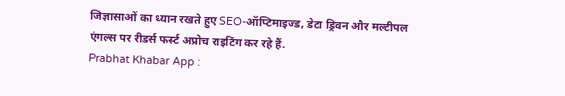जिज्ञासाओं का ध्यान रखते हुए SEO-ऑप्टिमाइज्ड, डेटा ड्रिवन और मल्टीपल एंगल्स पर रीडर्स फर्स्ट अप्रोच राइटिंग कर रहे हैं.
Prabhat Khabar App :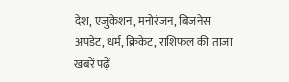देश, एजुकेशन, मनोरंजन, बिजनेस अपडेट, धर्म, क्रिकेट, राशिफल की ताजा खबरें पढ़ें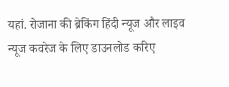यहां. रोजाना की ब्रेकिंग हिंदी न्यूज और लाइव न्यूज कवरेज के लिए डाउनलोड करिए